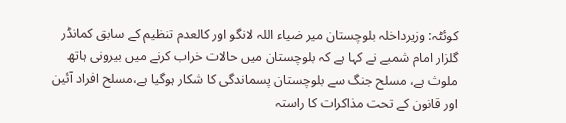کوئٹہ: وزیرداخلہ بلوچستان میر ضیاء اللہ لانگو اور کالعدم تنظیم کے سابق کمانڈر گلزار امام شمبے نے کہا ہے کہ بلوچستان میں حالات خراب کرنے میں بیرونی ہاتھ ملوث ہے، مسلح جنگ سے بلوچستان پسماندگی کا شکار ہوگیا ہے،مسلح افراد آئین اور قانون کے تحت مذاکرات کا راستہ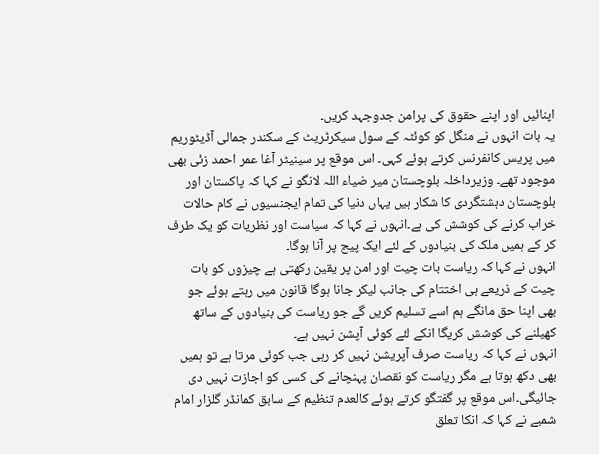اپنائیں اور اپنے حقوق کی پرامن جدوجہد کریں۔
یہ بات انہوں نے منگل کو کوئٹہ کے سول سیکرٹریٹ کے سکندر جمالی آڈیٹوریم میں پریس کانفرنس کرتے ہوئے کہی۔ اس موقع پر سینیٹر آغا عمر احمد زئی بھی موجود تھے۔ وزیرداخلہ بلوچستان میر ضیاء اللہ لانگو نے کہا کہ پاکستان اور بلوچستان دہشتگردی کا شکار ہیں یہاں دنیا کی تمام ایجنسیوں نے کام حالات خراب کرنے کی کوشش کی ہے۔انہوں نے کہا کہ سیاست اور نظریات کو یک طرف کر کے ہمیں ملک کی بنیادوں کے لئے ایک پیج پر آنا ہوگا۔
انہوں نے کہا کہ ریاست بات چیت اور امن پر یقین رکھتی ہے چیزوں کو بات چیت کے ذریعے ہی اختتام کی جانب لیکر جانا ہوگا قانون میں رہتے ہوئے جو بھی اپنا حق مانگے ہم اسے تسلیم کریں گے جو ریاست کی بنیادوں کے ساتھ کھیلنے کی کوشش کریگا انکے لئے کوئی آپشن نہیں ہے۔
انہوں نے کہا کہ ریاست صرف آپریشن نہیں کر رہی جب کوئی مرتا ہے تو ہمیں بھی دکھ ہوتا ہے مگر ریاست کو نقصان پہنچانے کی کسی کو اجازت نہیں دی جائیگی۔اس موقع پر گفتگو کرتے ہوئے کالعدم تنظیم کے سابق کمانڈر گلزار امام شمبے نے کہا کہ انکا تعلق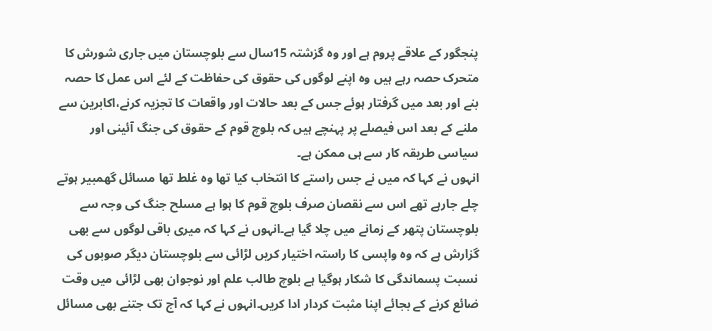پنجگور کے علاقے پروم ہے اور وہ گزشتہ 15سال سے بلوچستان میں جاری شورش کا متحرک حصہ رہے ہیں وہ اپنے لوگوں کی حقوق کی حفاظت کے لئے اس عمل کا حصہ بنے اور بعد میں گرفتار ہوئے جس کے بعد حالات اور واقعات کا تجزیہ کرنے،اکابرین سے ملنے کے بعد اس فیصلے پر پہنچے ہیں کہ بلوچ قوم کے حقوق کی جنگ آئینی اور سیاسی طریقہ کار سے ہی ممکن ہے۔
انہوں نے کہا کہ میں نے جس راستے کا انتخاب کیا تھا وہ غلط تھا مسائل گھمبیر ہوتے چلے جارہے تھے اس سے نقصان صرف بلوچ قوم کا ہوا ہے مسلح جنگ کی وجہ سے بلوچستان پتھر کے زمانے میں چلا گیا ہے۔انہوں نے کہا کہ میری باقی لوگوں سے بھی گزارش ہے کہ وہ واپسی کا راستہ اختیار کریں لڑائی سے بلوچستان دیگر صوبوں کی نسبت پسماندگی کا شکار ہوگیا ہے بلوچ طالب علم اور نوجوان بھی لڑائی میں وقت ضائع کرنے کے بجائے اپنا مثبت کردار ادا کریں۔انہوں نے کہا کہ آج تک جتنے بھی مسائل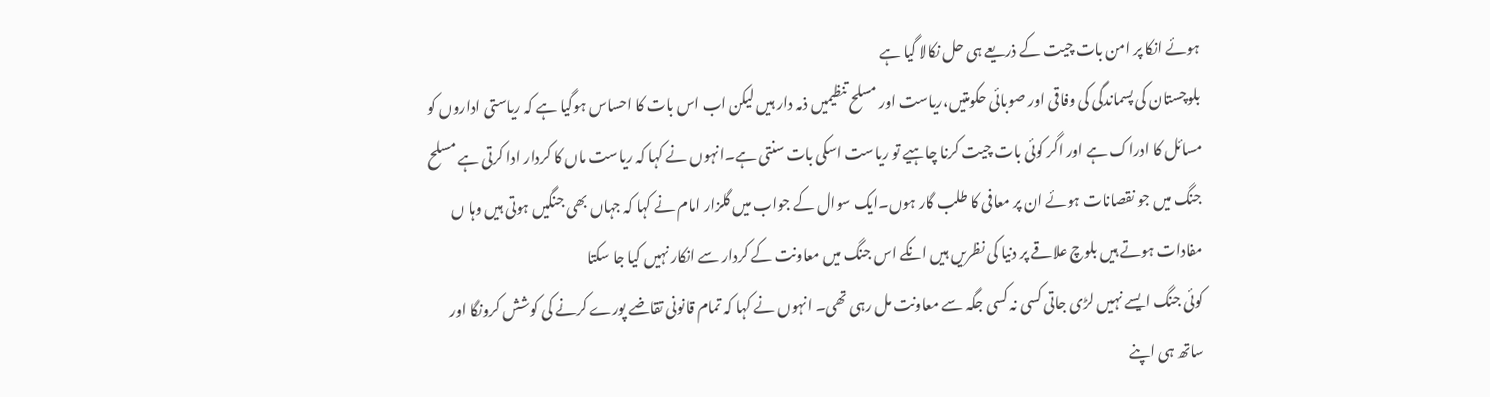ہوئے انکا پر امن بات چیت کے ذریعے ہی حل نکالا گیا ہے
بلوچستان کی پسماندگی کی وفاقی اور صوبائی حکومتیں،ریاست اور مسلح تنظیمیں ذمہ دار ہیں لیکن اب اس بات کا احساس ہوگیا ہے کہ ریاستی اداروں کو مسائل کا ادراک ہے اور اگر کوئی بات چیت کرنا چاہیے تو ریاست اسکی بات سنتی ہے۔انہوں نے کہا کہ ریاست ماں کا کردار ادا کرتی ہے مسلح جنگ میں جو نقصانات ہوئے ان پر معافی کا طلب گار ہوں۔ایک سوال کے جواب میں گلزار امام نے کہا کہ جہاں بھی جنگیں ہوتی ہیں وہا ں مفادات ہوتے ہیں بلوچ علاقے پر دنیا کی نظریں ہیں انکے اس جنگ میں معاونت کے کردار سے انکار نہیں کیا جا سکتا
کوئی جنگ ایسے نہیں لڑی جاتی کسی نہ کسی جگہ سے معاونت مل رہی تھی۔ انہوں نے کہا کہ تمام قانونی تقاضے پورے کرنے کی کوشش کرونگا اور ساتھ ہی اپنے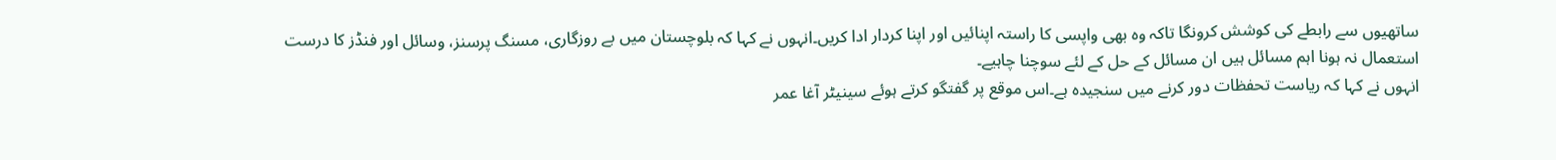ساتھیوں سے رابطے کی کوشش کرونگا تاکہ وہ بھی واپسی کا راستہ اپنائیں اور اپنا کردار ادا کریں۔انہوں نے کہا کہ بلوچستان میں بے روزگاری، مسنگ پرسنز، وسائل اور فنڈز کا درست استعمال نہ ہونا اہم مسائل ہیں ان مسائل کے حل کے لئے سوچنا چاہیے۔
انہوں نے کہا کہ ریاست تحفظات دور کرنے میں سنجیدہ ہے۔اس موقع پر گفتگو کرتے ہوئے سینیٹر آغا عمر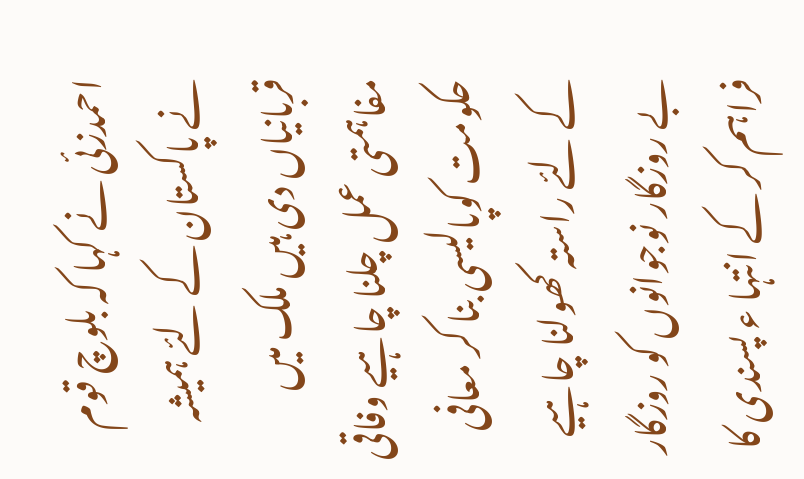احمدزئی نے کہا کہ بلوچ قوم نے پاکستان کے لئے ہمیشہ قربانیاں دی ہیں ملک میں مفاہمتی عمل چلنا چاہیے وفاقی حکومت کوپالیسی بنا کر معافی کے لئے راستہ کھولنا چاہیے بے روزگار نوجوانوں کو روزگار فراہم کر کے انتہا ء پسندی کا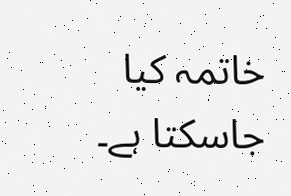خاتمہ کیا جاسکتا ہے۔